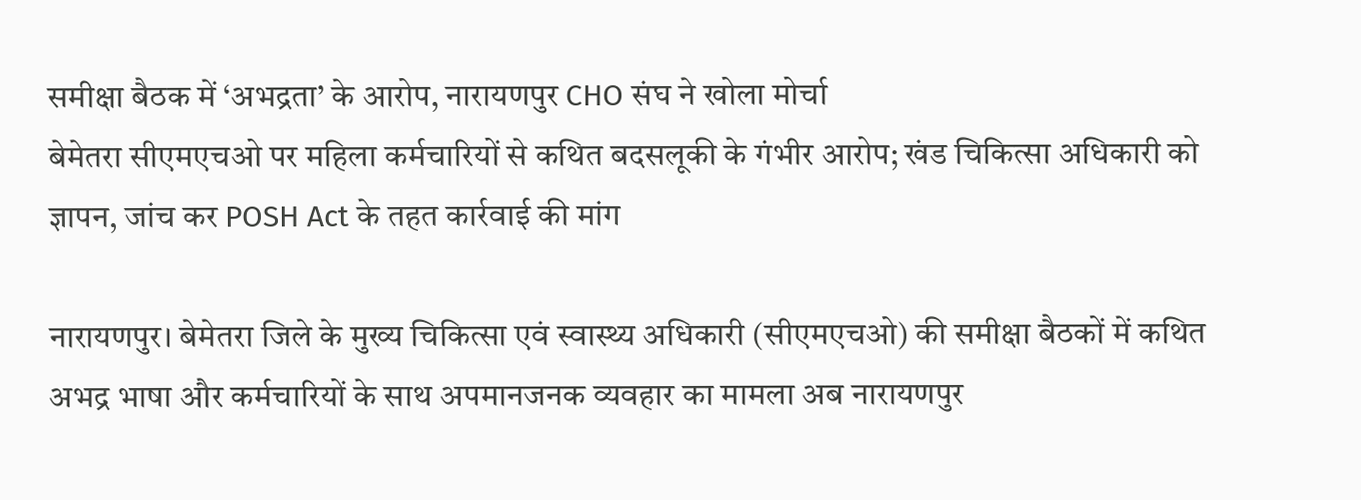समीक्षा बैठक में ‘अभद्रता’ के आरोप, नारायणपुर CHO संघ ने खोला मोर्चा
बेमेतरा सीएमएचओ पर महिला कर्मचारियों से कथित बदसलूकी के गंभीर आरोप; खंड चिकित्सा अधिकारी को ज्ञापन, जांच कर POSH Act के तहत कार्रवाई की मांग

नारायणपुर। बेमेतरा जिले के मुख्य चिकित्सा एवं स्वास्थ्य अधिकारी (सीएमएचओ) की समीक्षा बैठकों में कथित अभद्र भाषा और कर्मचारियों के साथ अपमानजनक व्यवहार का मामला अब नारायणपुर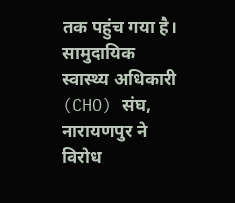तक पहुंच गया है। सामुदायिक स्वास्थ्य अधिकारी (CHO) संघ, नारायणपुर ने विरोध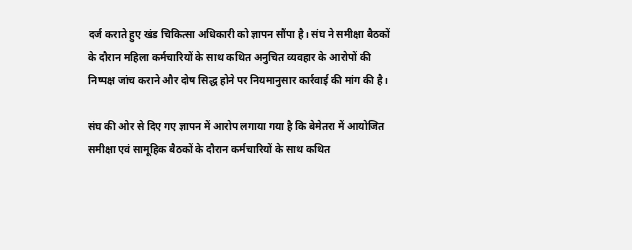दर्ज कराते हुए खंड चिकित्सा अधिकारी को ज्ञापन सौंपा है। संघ ने समीक्षा बैठकों के दौरान महिला कर्मचारियों के साथ कथित अनुचित व्यवहार के आरोपों की निष्पक्ष जांच कराने और दोष सिद्ध होने पर नियमानुसार कार्रवाई की मांग की है।

संघ की ओर से दिए गए ज्ञापन में आरोप लगाया गया है कि बेमेतरा में आयोजित समीक्षा एवं सामूहिक बैठकों के दौरान कर्मचारियों के साथ कथित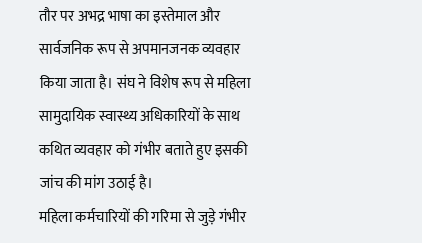तौर पर अभद्र भाषा का इस्तेमाल और सार्वजनिक रूप से अपमानजनक व्यवहार किया जाता है। संघ ने विशेष रूप से महिला सामुदायिक स्वास्थ्य अधिकारियों के साथ कथित व्यवहार को गंभीर बताते हुए इसकी जांच की मांग उठाई है।
महिला कर्मचारियों की गरिमा से जुड़े गंभीर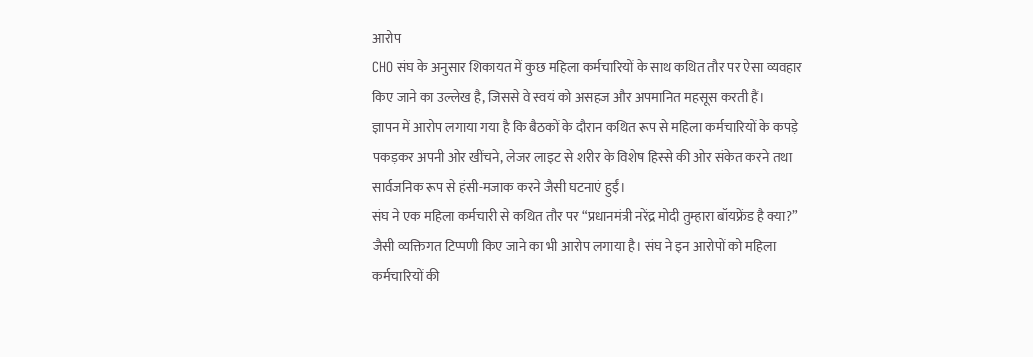आरोप
CHO संघ के अनुसार शिकायत में कुछ महिला कर्मचारियों के साथ कथित तौर पर ऐसा व्यवहार किए जाने का उल्लेख है, जिससे वे स्वयं को असहज और अपमानित महसूस करती हैं।
ज्ञापन में आरोप लगाया गया है कि बैठकों के दौरान कथित रूप से महिला कर्मचारियों के कपड़े पकड़कर अपनी ओर खींचने, लेजर लाइट से शरीर के विशेष हिस्से की ओर संकेत करने तथा सार्वजनिक रूप से हंसी-मजाक करने जैसी घटनाएं हुईं।
संघ ने एक महिला कर्मचारी से कथित तौर पर “प्रधानमंत्री नरेंद्र मोदी तुम्हारा बॉयफ्रेंड है क्या?” जैसी व्यक्तिगत टिप्पणी किए जाने का भी आरोप लगाया है। संघ ने इन आरोपों को महिला कर्मचारियों की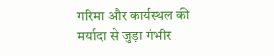गरिमा और कार्यस्थल की मर्यादा से जुड़ा गंभीर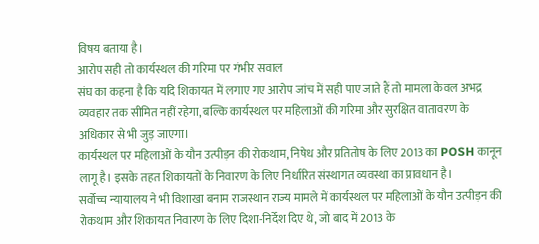विषय बताया है।
आरोप सही तो कार्यस्थल की गरिमा पर गंभीर सवाल
संघ का कहना है कि यदि शिकायत में लगाए गए आरोप जांच में सही पाए जाते हैं तो मामला केवल अभद्र व्यवहार तक सीमित नहीं रहेगा, बल्कि कार्यस्थल पर महिलाओं की गरिमा और सुरक्षित वातावरण के अधिकार से भी जुड़ जाएगा।
कार्यस्थल पर महिलाओं के यौन उत्पीड़न की रोकथाम, निषेध और प्रतितोष के लिए 2013 का POSH कानून लागू है। इसके तहत शिकायतों के निवारण के लिए निर्धारित संस्थागत व्यवस्था का प्रावधान है।
सर्वोच्च न्यायालय ने भी विशाखा बनाम राजस्थान राज्य मामले में कार्यस्थल पर महिलाओं के यौन उत्पीड़न की रोकथाम और शिकायत निवारण के लिए दिशा-निर्देश दिए थे, जो बाद में 2013 के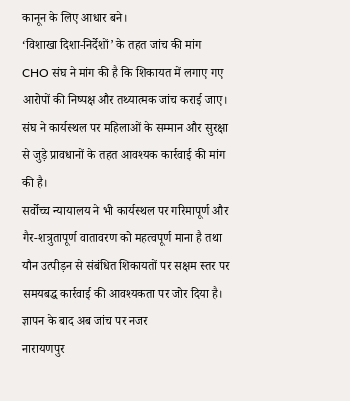कानून के लिए आधार बने।
‘विशाखा दिशा-निर्देशों’ के तहत जांच की मांग
CHO संघ ने मांग की है कि शिकायत में लगाए गए आरोपों की निष्पक्ष और तथ्यात्मक जांच कराई जाए। संघ ने कार्यस्थल पर महिलाओं के सम्मान और सुरक्षा से जुड़े प्रावधानों के तहत आवश्यक कार्रवाई की मांग की है।
सर्वोच्च न्यायालय ने भी कार्यस्थल पर गरिमापूर्ण और गैर-शत्रुतापूर्ण वातावरण को महत्वपूर्ण माना है तथा यौन उत्पीड़न से संबंधित शिकायतों पर सक्षम स्तर पर समयबद्ध कार्रवाई की आवश्यकता पर जोर दिया है।
ज्ञापन के बाद अब जांच पर नजर
नारायणपुर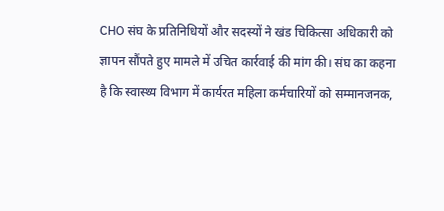CHO संघ के प्रतिनिधियों और सदस्यों ने खंड चिकित्सा अधिकारी को ज्ञापन सौंपते हुए मामले में उचित कार्रवाई की मांग की। संघ का कहना है कि स्वास्थ्य विभाग में कार्यरत महिला कर्मचारियों को सम्मानजनक,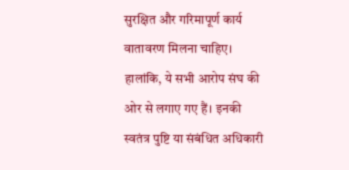सुरक्षित और गरिमापूर्ण कार्य वातावरण मिलना चाहिए।
हालांकि, ये सभी आरोप संघ की ओर से लगाए गए हैं। इनकी स्वतंत्र पुष्टि या संबंधित अधिकारी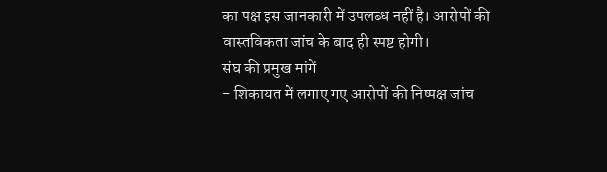का पक्ष इस जानकारी में उपलब्ध नहीं है। आरोपों की वास्तविकता जांच के बाद ही स्पष्ट होगी।
संघ की प्रमुख मांगें
- शिकायत में लगाए गए आरोपों की निष्पक्ष जांच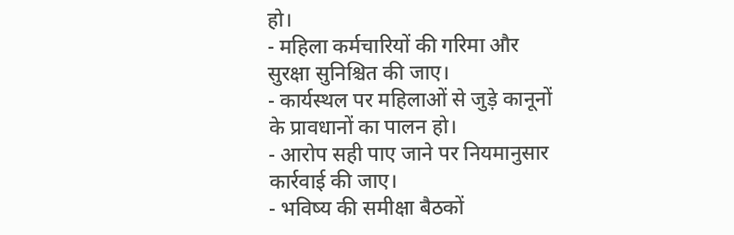हो।
- महिला कर्मचारियों की गरिमा और सुरक्षा सुनिश्चित की जाए।
- कार्यस्थल पर महिलाओं से जुड़े कानूनों के प्रावधानों का पालन हो।
- आरोप सही पाए जाने पर नियमानुसार कार्रवाई की जाए।
- भविष्य की समीक्षा बैठकों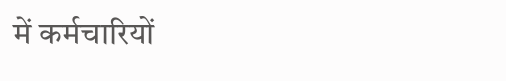में कर्मचारियों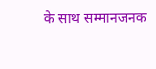के साथ सम्मानजनक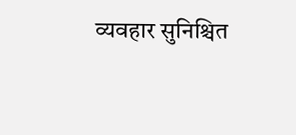व्यवहार सुनिश्चित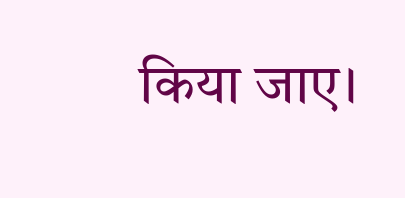किया जाए।